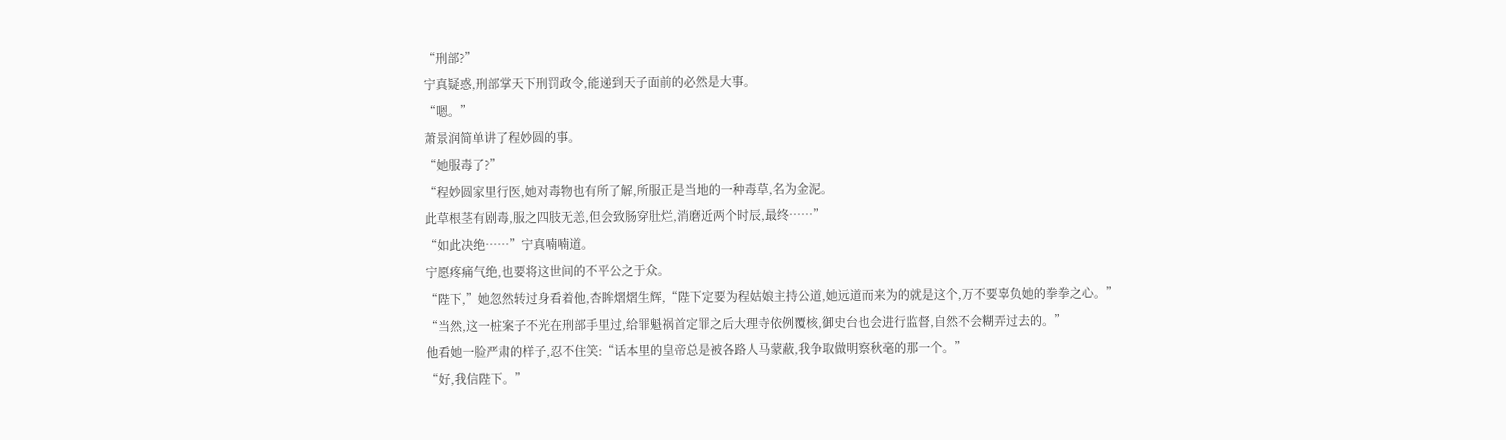“刑部?”
宁真疑惑,刑部掌天下刑罚政令,能递到天子面前的必然是大事。
“嗯。”
萧景润简单讲了程妙圆的事。
“她服毒了?”
“程妙圆家里行医,她对毒物也有所了解,所服正是当地的一种毒草,名为金泥。
此草根茎有剧毒,服之四肢无恙,但会致肠穿肚烂,消磨近两个时辰,最终……”
“如此决绝……”宁真喃喃道。
宁愿疼痛气绝,也要将这世间的不平公之于众。
“陛下,”她忽然转过身看着他,杏眸熠熠生辉,“陛下定要为程姑娘主持公道,她远道而来为的就是这个,万不要辜负她的拳拳之心。”
“当然,这一桩案子不光在刑部手里过,给罪魁祸首定罪之后大理寺依例覆核,御史台也会进行监督,自然不会糊弄过去的。”
他看她一脸严肃的样子,忍不住笑:“话本里的皇帝总是被各路人马蒙蔽,我争取做明察秋毫的那一个。”
“好,我信陛下。”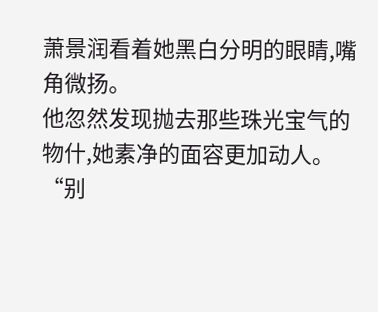萧景润看着她黑白分明的眼睛,嘴角微扬。
他忽然发现抛去那些珠光宝气的物什,她素净的面容更加动人。
“别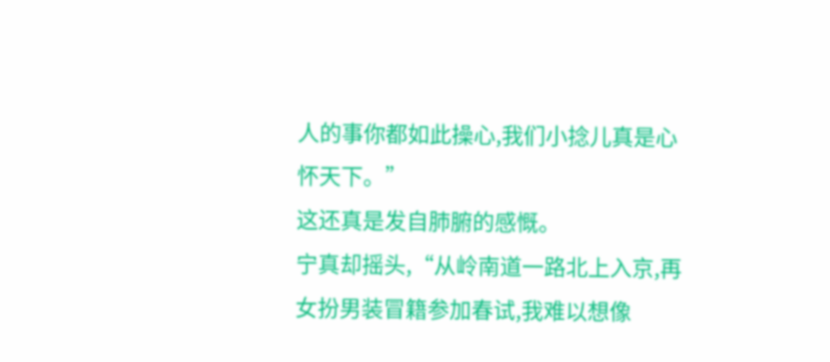人的事你都如此操心,我们小捻儿真是心怀天下。”
这还真是发自肺腑的感慨。
宁真却摇头,“从岭南道一路北上入京,再女扮男装冒籍参加春试,我难以想像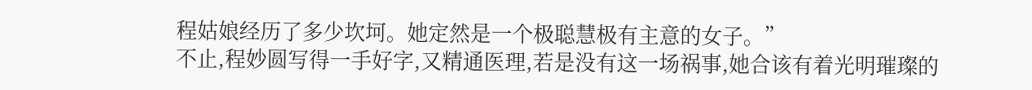程姑娘经历了多少坎坷。她定然是一个极聪慧极有主意的女子。”
不止,程妙圆写得一手好字,又精通医理,若是没有这一场祸事,她合该有着光明璀璨的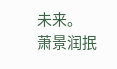未来。
萧景润抿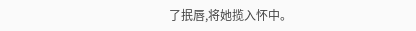了抿唇,将她揽入怀中。